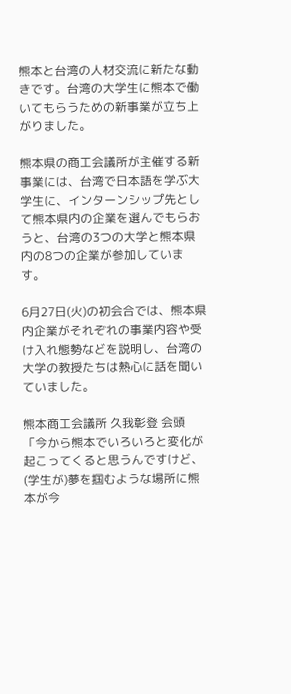熊本と台湾の人材交流に新たな動きです。台湾の大学生に熊本で働いてもらうための新事業が立ち上がりました。

熊本県の商工会議所が主催する新事業には、台湾で日本語を学ぶ大学生に、インターンシップ先として熊本県内の企業を選んでもらおうと、台湾の3つの大学と熊本県内の8つの企業が参加しています。

6月27日(火)の初会合では、熊本県内企業がそれぞれの事業内容や受け入れ態勢などを説明し、台湾の大学の教授たちは熱心に話を聞いていました。

熊本商工会議所 久我彰登 会頭「今から熊本でいろいろと変化が起こってくると思うんですけど、(学生が)夢を掴むような場所に熊本が今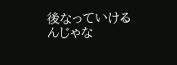後なっていけるんじゃな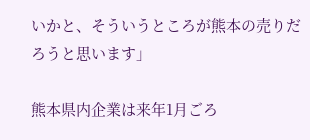いかと、そういうところが熊本の売りだろうと思います」

熊本県内企業は来年1月ごろ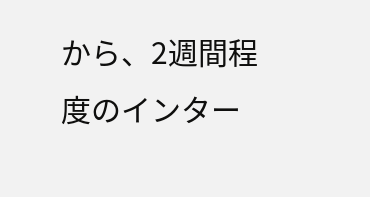から、2週間程度のインター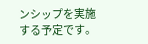ンシップを実施する予定です。